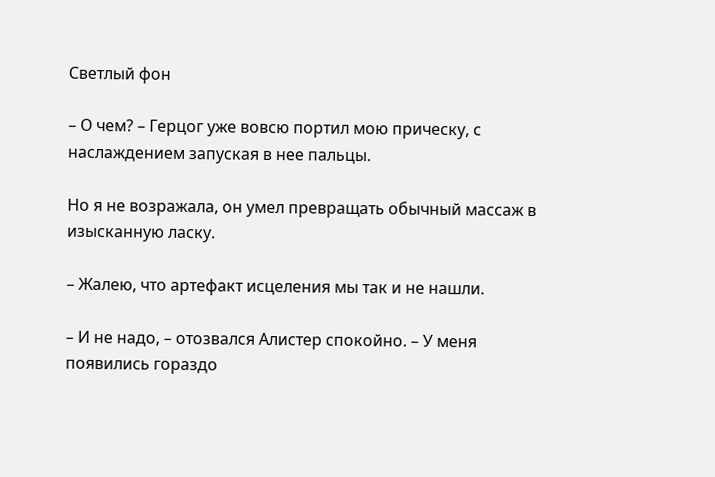Светлый фон

– О чем? – Герцог уже вовсю портил мою прическу, с наслаждением запуская в нее пальцы.

Но я не возражала, он умел превращать обычный массаж в изысканную ласку.

– Жалею, что артефакт исцеления мы так и не нашли.

– И не надо, – отозвался Алистер спокойно. – У меня появились гораздо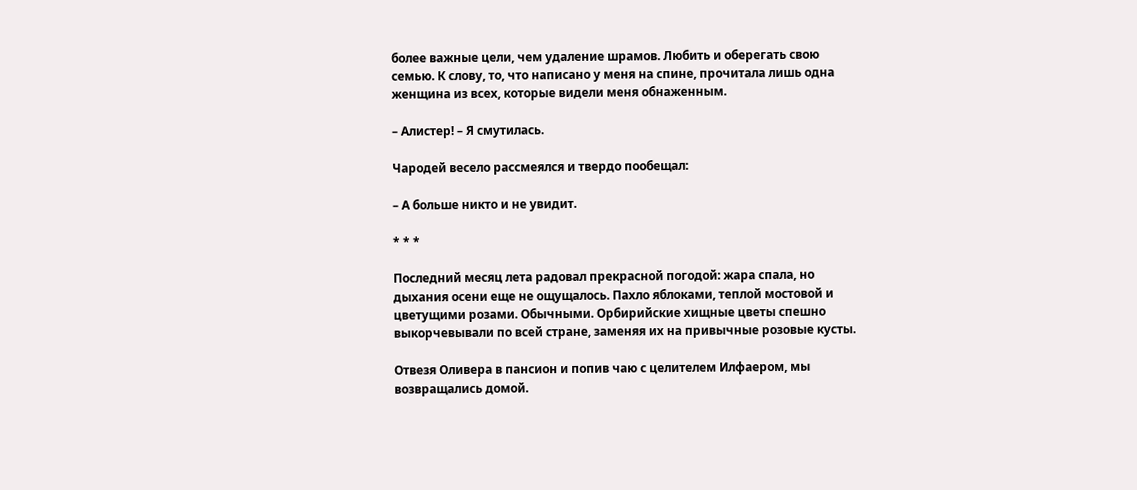более важные цели, чем удаление шрамов. Любить и оберегать свою семью. К слову, то, что написано у меня на спине, прочитала лишь одна женщина из всех, которые видели меня обнаженным.

– Алистер! – Я смутилась.

Чародей весело рассмеялся и твердо пообещал:

– А больше никто и не увидит.

* * *

Последний месяц лета радовал прекрасной погодой: жара спала, но дыхания осени еще не ощущалось. Пахло яблоками, теплой мостовой и цветущими розами. Обычными. Орбирийские хищные цветы спешно выкорчевывали по всей стране, заменяя их на привычные розовые кусты.

Отвезя Оливера в пансион и попив чаю с целителем Илфаером, мы возвращались домой.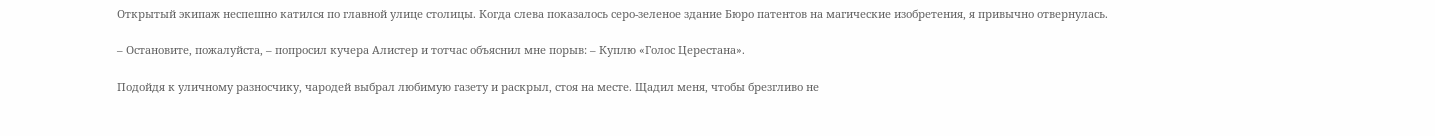Открытый экипаж неспешно катился по главной улице столицы. Когда слева показалось серо-зеленое здание Бюро патентов на магические изобретения, я привычно отвернулась.

– Остановите, пожалуйста, – попросил кучера Алистер и тотчас объяснил мне порыв: – Куплю «Голос Церестана».

Подойдя к уличному разносчику, чародей выбрал любимую газету и раскрыл, стоя на месте. Щадил меня, чтобы брезгливо не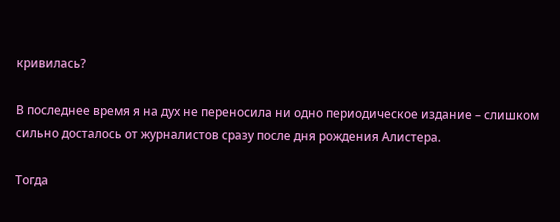кривилась?

В последнее время я на дух не переносила ни одно периодическое издание – слишком сильно досталось от журналистов сразу после дня рождения Алистера.

Тогда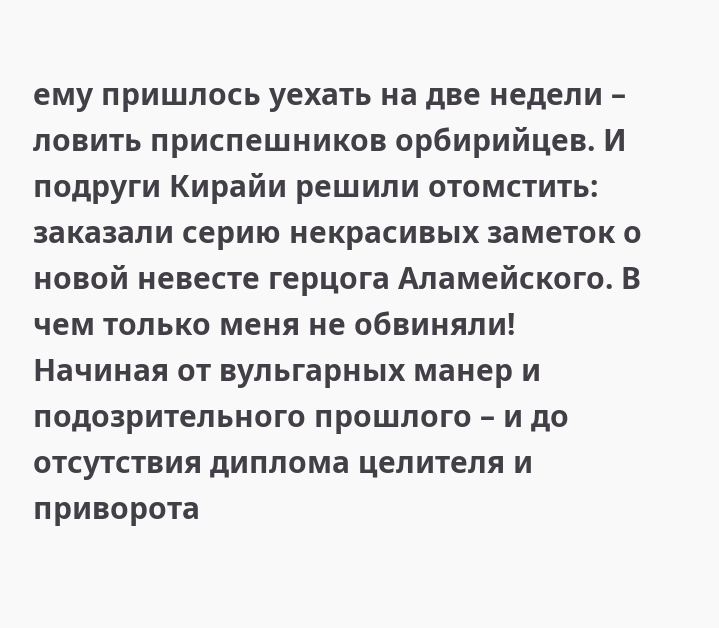ему пришлось уехать на две недели – ловить приспешников орбирийцев. И подруги Кирайи решили отомстить: заказали серию некрасивых заметок о новой невесте герцога Аламейского. В чем только меня не обвиняли! Начиная от вульгарных манер и подозрительного прошлого – и до отсутствия диплома целителя и приворота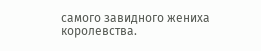самого завидного жениха королевства.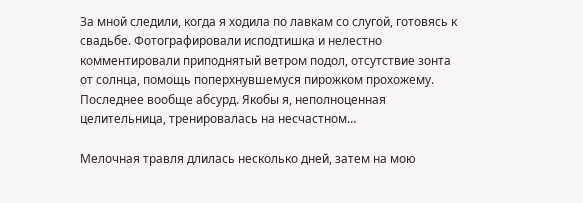За мной следили, когда я ходила по лавкам со слугой, готовясь к свадьбе. Фотографировали исподтишка и нелестно комментировали приподнятый ветром подол, отсутствие зонта от солнца, помощь поперхнувшемуся пирожком прохожему. Последнее вообще абсурд. Якобы я, неполноценная целительница, тренировалась на несчастном…

Мелочная травля длилась несколько дней, затем на мою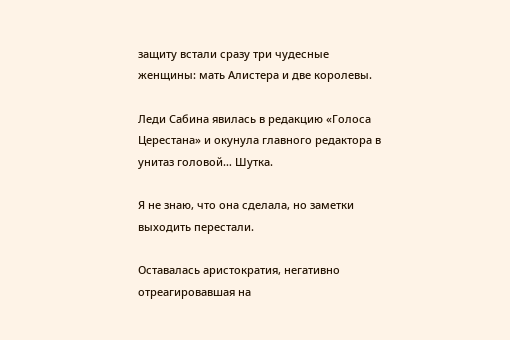защиту встали сразу три чудесные женщины: мать Алистера и две королевы.

Леди Сабина явилась в редакцию «Голоса Церестана» и окунула главного редактора в унитаз головой… Шутка.

Я не знаю, что она сделала, но заметки выходить перестали.

Оставалась аристократия, негативно отреагировавшая на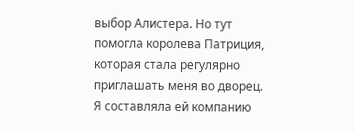выбор Алистера. Но тут помогла королева Патриция, которая стала регулярно приглашать меня во дворец. Я составляла ей компанию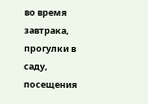во время завтрака, прогулки в саду, посещения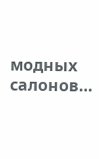модных салонов…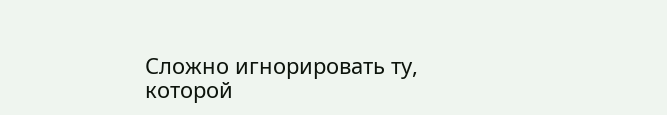Сложно игнорировать ту, которой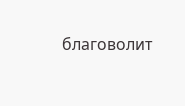благоволит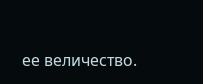ее величество.